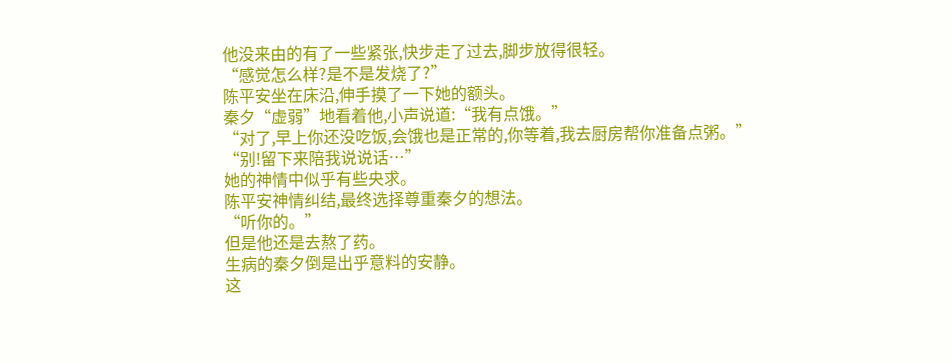他没来由的有了一些紧张,快步走了过去,脚步放得很轻。
“感觉怎么样?是不是发烧了?”
陈平安坐在床沿,伸手摸了一下她的额头。
秦夕“虚弱”地看着他,小声说道:“我有点饿。”
“对了,早上你还没吃饭,会饿也是正常的,你等着,我去厨房帮你准备点粥。”
“别!留下来陪我说说话…”
她的神情中似乎有些央求。
陈平安神情纠结,最终选择尊重秦夕的想法。
“听你的。”
但是他还是去熬了药。
生病的秦夕倒是出乎意料的安静。
这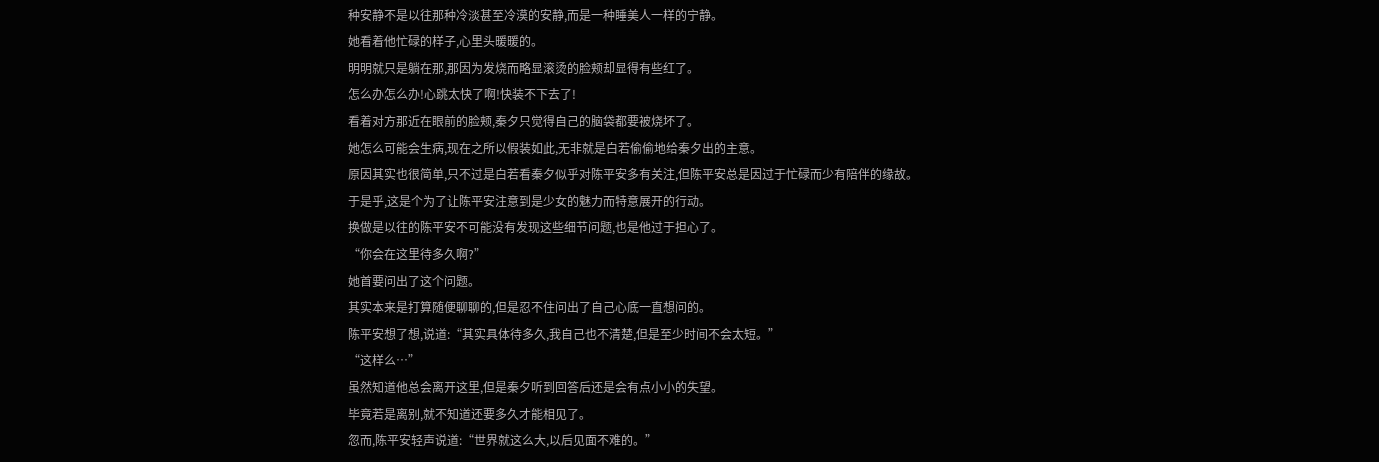种安静不是以往那种冷淡甚至冷漠的安静,而是一种睡美人一样的宁静。
她看着他忙碌的样子,心里头暖暖的。
明明就只是躺在那,那因为发烧而略显滚烫的脸颊却显得有些红了。
怎么办怎么办!心跳太快了啊!快装不下去了!
看着对方那近在眼前的脸颊,秦夕只觉得自己的脑袋都要被烧坏了。
她怎么可能会生病,现在之所以假装如此,无非就是白若偷偷地给秦夕出的主意。
原因其实也很简单,只不过是白若看秦夕似乎对陈平安多有关注,但陈平安总是因过于忙碌而少有陪伴的缘故。
于是乎,这是个为了让陈平安注意到是少女的魅力而特意展开的行动。
换做是以往的陈平安不可能没有发现这些细节问题,也是他过于担心了。
“你会在这里待多久啊?”
她首要问出了这个问题。
其实本来是打算随便聊聊的,但是忍不住问出了自己心底一直想问的。
陈平安想了想,说道:“其实具体待多久,我自己也不清楚,但是至少时间不会太短。”
“这样么…”
虽然知道他总会离开这里,但是秦夕听到回答后还是会有点小小的失望。
毕竟若是离别,就不知道还要多久才能相见了。
忽而,陈平安轻声说道:“世界就这么大,以后见面不难的。”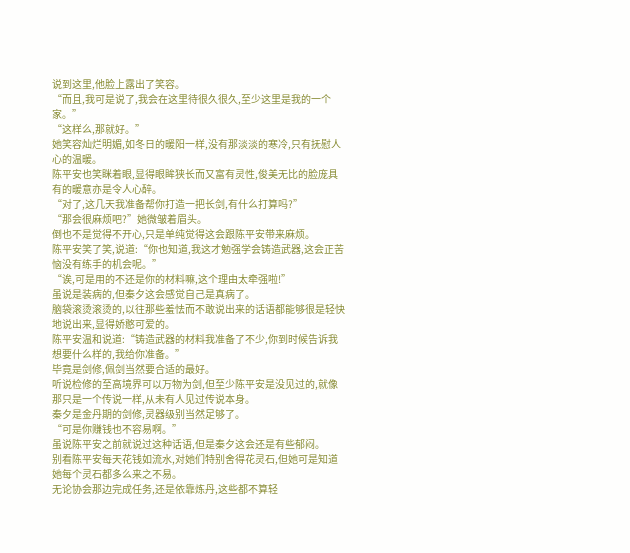说到这里,他脸上露出了笑容。
“而且,我可是说了,我会在这里待很久很久,至少这里是我的一个家。”
“这样么,那就好。”
她笑容灿烂明媚,如冬日的暖阳一样,没有那淡淡的寒冷,只有抚慰人心的温暖。
陈平安也笑眯着眼,显得眼眸狭长而又富有灵性,俊美无比的脸庞具有的暖意亦是令人心醉。
“对了,这几天我准备帮你打造一把长剑,有什么打算吗?”
“那会很麻烦吧?”她微皱着眉头。
倒也不是觉得不开心,只是单纯觉得这会跟陈平安带来麻烦。
陈平安笑了笑,说道:“你也知道,我这才勉强学会铸造武器,这会正苦恼没有练手的机会呢。”
“诶,可是用的不还是你的材料嘛,这个理由太牵强啦!”
虽说是装病的,但秦夕这会感觉自己是真病了。
脑袋滚烫滚烫的,以往那些羞怯而不敢说出来的话语都能够很是轻快地说出来,显得娇憨可爱的。
陈平安温和说道:“铸造武器的材料我准备了不少,你到时候告诉我想要什么样的,我给你准备。”
毕竟是剑修,佩剑当然要合适的最好。
听说检修的至高境界可以万物为剑,但至少陈平安是没见过的,就像那只是一个传说一样,从未有人见过传说本身。
秦夕是金丹期的剑修,灵器级别当然足够了。
“可是你赚钱也不容易啊。”
虽说陈平安之前就说过这种话语,但是秦夕这会还是有些郁闷。
别看陈平安每天花钱如流水,对她们特别舍得花灵石,但她可是知道她每个灵石都多么来之不易。
无论协会那边完成任务,还是依靠炼丹,这些都不算轻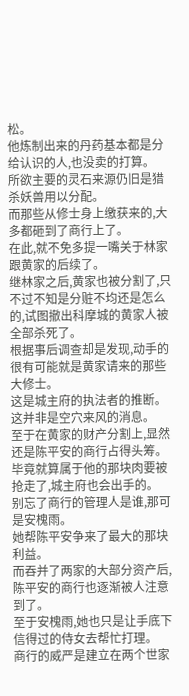松。
他炼制出来的丹药基本都是分给认识的人,也没卖的打算。
所欲主要的灵石来源仍旧是猎杀妖兽用以分配。
而那些从修士身上缴获来的,大多都砸到了商行上了。
在此,就不免多提一嘴关于林家跟黄家的后续了。
继林家之后,黄家也被分割了,只不过不知是分赃不均还是怎么的,试图撤出科摩城的黄家人被全部杀死了。
根据事后调查却是发现,动手的很有可能就是黄家请来的那些大修士。
这是城主府的执法者的推断。
这并非是空穴来风的消息。
至于在黄家的财产分割上,显然还是陈平安的商行占得头筹。
毕竟就算属于他的那块肉要被抢走了,城主府也会出手的。
别忘了商行的管理人是谁,那可是安槐雨。
她帮陈平安争来了最大的那块利益。
而吞并了两家的大部分资产后,陈平安的商行也逐渐被人注意到了。
至于安槐雨,她也只是让手底下信得过的侍女去帮忙打理。
商行的威严是建立在两个世家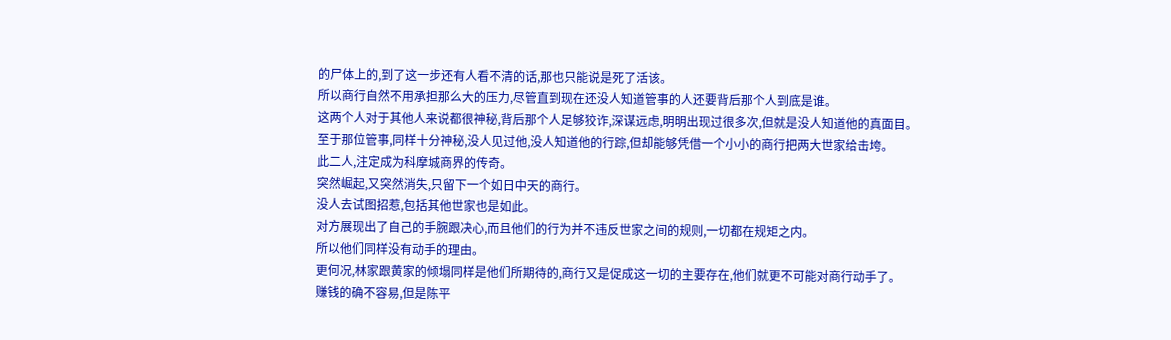的尸体上的,到了这一步还有人看不清的话,那也只能说是死了活该。
所以商行自然不用承担那么大的压力,尽管直到现在还没人知道管事的人还要背后那个人到底是谁。
这两个人对于其他人来说都很神秘,背后那个人足够狡诈,深谋远虑,明明出现过很多次,但就是没人知道他的真面目。
至于那位管事,同样十分神秘,没人见过他,没人知道他的行踪,但却能够凭借一个小小的商行把两大世家给击垮。
此二人,注定成为科摩城商界的传奇。
突然崛起,又突然消失,只留下一个如日中天的商行。
没人去试图招惹,包括其他世家也是如此。
对方展现出了自己的手腕跟决心,而且他们的行为并不违反世家之间的规则,一切都在规矩之内。
所以他们同样没有动手的理由。
更何况,林家跟黄家的倾塌同样是他们所期待的,商行又是促成这一切的主要存在,他们就更不可能对商行动手了。
赚钱的确不容易,但是陈平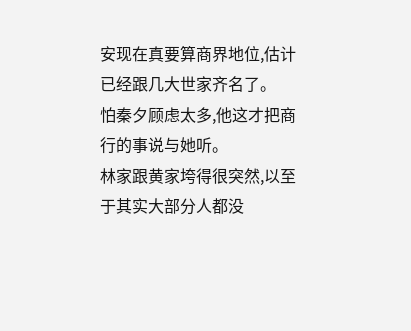安现在真要算商界地位,估计已经跟几大世家齐名了。
怕秦夕顾虑太多,他这才把商行的事说与她听。
林家跟黄家垮得很突然,以至于其实大部分人都没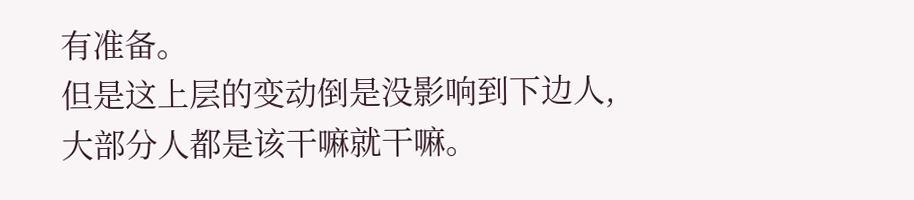有准备。
但是这上层的变动倒是没影响到下边人,大部分人都是该干嘛就干嘛。